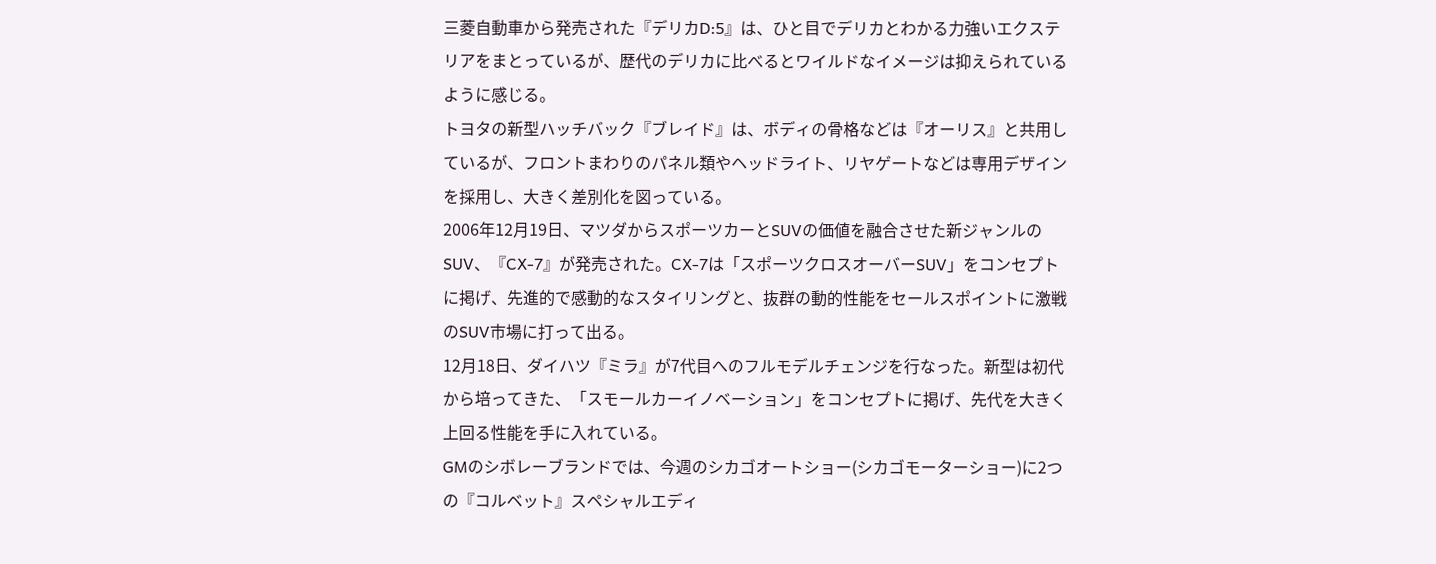三菱自動車から発売された『デリカD:5』は、ひと目でデリカとわかる力強いエクステリアをまとっているが、歴代のデリカに比べるとワイルドなイメージは抑えられているように感じる。
トヨタの新型ハッチバック『ブレイド』は、ボディの骨格などは『オーリス』と共用しているが、フロントまわりのパネル類やヘッドライト、リヤゲートなどは専用デザインを採用し、大きく差別化を図っている。
2006年12月19日、マツダからスポーツカーとSUVの価値を融合させた新ジャンルのSUV、『CX-7』が発売された。CX-7は「スポーツクロスオーバーSUV」をコンセプトに掲げ、先進的で感動的なスタイリングと、抜群の動的性能をセールスポイントに激戦のSUV市場に打って出る。
12月18日、ダイハツ『ミラ』が7代目へのフルモデルチェンジを行なった。新型は初代から培ってきた、「スモールカーイノベーション」をコンセプトに掲げ、先代を大きく上回る性能を手に入れている。
GMのシボレーブランドでは、今週のシカゴオートショー(シカゴモーターショー)に2つの『コルベット』スペシャルエディ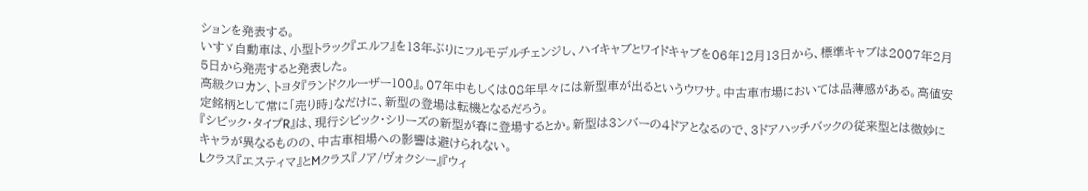ションを発表する。
いすゞ自動車は、小型トラック『エルフ』を13年ぶりにフルモデルチェンジし、ハイキャブとワイドキャブを06年12月13日から、標準キャブは2007年2月5日から発売すると発表した。
高級クロカン、トヨタ『ランドクルーザー100』。07年中もしくは08年早々には新型車が出るというウワサ。中古車市場においては品薄感がある。高値安定銘柄として常に「売り時」なだけに、新型の登場は転機となるだろう。
『シビック・タイプR』は、現行シビック・シリーズの新型が春に登場するとか。新型は3ンバーの4ドアとなるので、3ドアハッチバックの従来型とは微妙にキャラが異なるものの、中古車相場への影響は避けられない。
Lクラス『エスティマ』とMクラス『ノア/ヴォクシー』『ウィ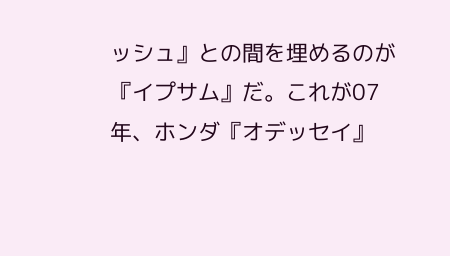ッシュ』との間を埋めるのが『イプサム』だ。これが07年、ホンダ『オデッセイ』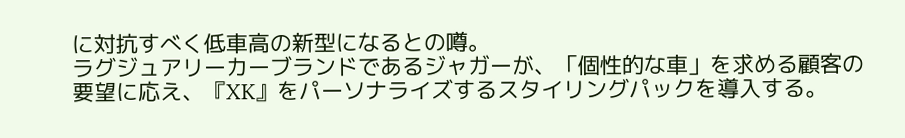に対抗すべく低車高の新型になるとの噂。
ラグジュアリーカーブランドであるジャガーが、「個性的な車」を求める顧客の要望に応え、『XK』をパーソナライズするスタイリングパックを導入する。